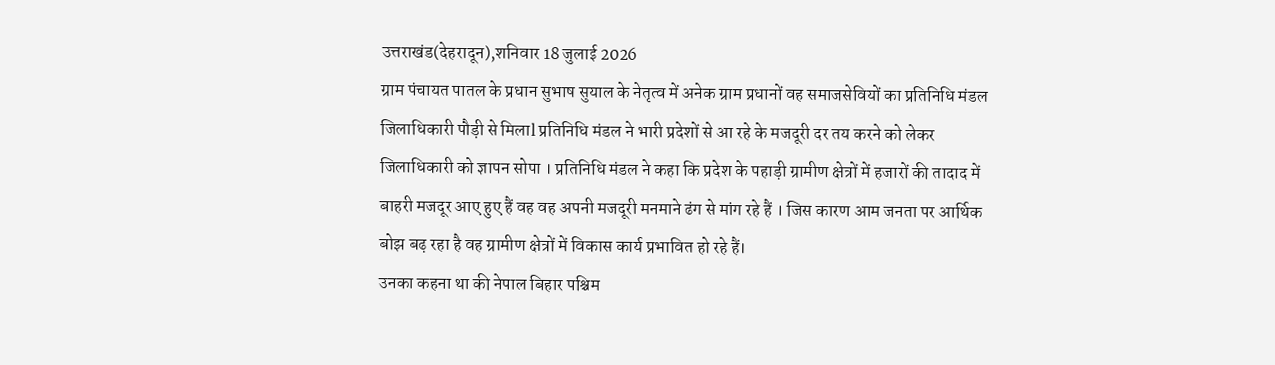उत्तराखंड(देहरादून),शनिवार 18 जुलाई 2026
ग्राम पंचायत पातल के प्रधान सुभाष सुयाल के नेतृत्व में अनेक ग्राम प्रधानों वह समाजसेवियों का प्रतिनिधि मंडल जिलाधिकारी पौड़ी से मिलाl प्रतिनिधि मंडल ने भारी प्रदेशों से आ रहे के मजदूरी दर तय करने को लेकर जिलाधिकारी को ज्ञापन सोपा । प्रतिनिधि मंडल ने कहा कि प्रदेश के पहाड़ी ग्रामीण क्षेत्रों में हजारों की तादाद में बाहरी मजदूर आए हुए हैं वह वह अपनी मजदूरी मनमाने ढंग से मांग रहे हैं । जिस कारण आम जनता पर आर्थिक बोझ बढ़ रहा है वह ग्रामीण क्षेत्रों में विकास कार्य प्रभावित हो रहे हैं।
उनका कहना था की नेपाल बिहार पश्चिम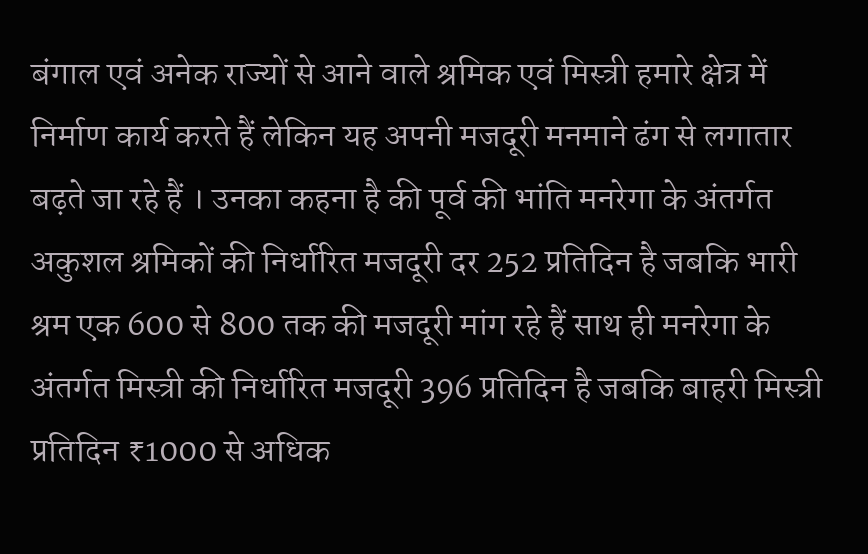बंगाल एवं अनेक राज्यों से आने वाले श्रमिक एवं मिस्त्री हमारे क्षेत्र में निर्माण कार्य करते हैं लेकिन यह अपनी मजदूरी मनमाने ढंग से लगातार बढ़ते जा रहे हैं । उनका कहना है की पूर्व की भांति मनरेगा के अंतर्गत अकुशल श्रमिकों की निर्धारित मजदूरी दर 252 प्रतिदिन है जबकि भारी श्रम एक 600 से 800 तक की मजदूरी मांग रहे हैं साथ ही मनरेगा के अंतर्गत मिस्त्री की निर्धारित मजदूरी 396 प्रतिदिन है जबकि बाहरी मिस्त्री प्रतिदिन ₹1000 से अधिक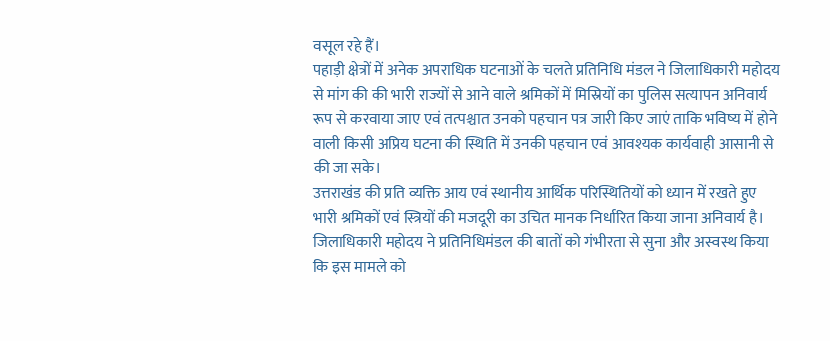वसूल रहे हैं।
पहाड़ी क्षेत्रों में अनेक अपराधिक घटनाओं के चलते प्रतिनिधि मंडल ने जिलाधिकारी महोदय से मांग की की भारी राज्यों से आने वाले श्रमिकों में मिस्रियों का पुलिस सत्यापन अनिवार्य रूप से करवाया जाए एवं तत्पश्चात उनको पहचान पत्र जारी किए जाएं ताकि भविष्य में होने वाली किसी अप्रिय घटना की स्थिति में उनकी पहचान एवं आवश्यक कार्यवाही आसानी से की जा सके।
उत्तराखंड की प्रति व्यक्ति आय एवं स्थानीय आर्थिक परिस्थितियों को ध्यान में रखते हुए भारी श्रमिकों एवं स्त्रियों की मजदूरी का उचित मानक निर्धारित किया जाना अनिवार्य है।
जिलाधिकारी महोदय ने प्रतिनिधिमंडल की बातों को गंभीरता से सुना और अस्वस्थ किया कि इस मामले को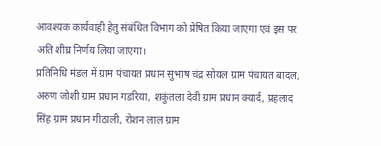आवश्यक कार्यवाही हेतु संबंधित विभाग को प्रेषित किया जाएगा एवं इस पर अति शीघ्र निर्णय लिया जाएगा।
प्रतिनिधि मंडल में ग्राम पंचायत प्रधान सुभाष चंद्र सोयल ग्राम पंचायत बादल, अरुण जोशी ग्राम प्रधान गडरिया, शकुंतला देवी ग्राम प्रधान क्यार्द, प्रहलाद सिंह ग्राम प्रधान गीठाली, रोशन लाल ग्राम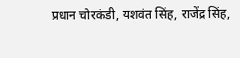प्रधान चोरकंडी, यशवंत सिंह, राजेंद्र सिंह,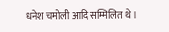धनेश चमोली आदि सम्मिलित थे ।